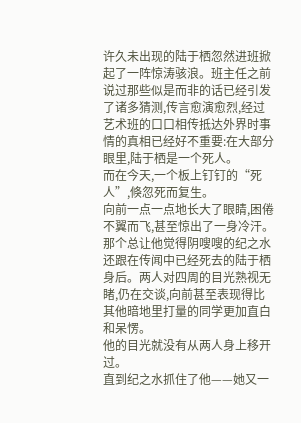许久未出现的陆于栖忽然进班掀起了一阵惊涛骇浪。班主任之前说过那些似是而非的话已经引发了诸多猜测,传言愈演愈烈,经过艺术班的口口相传抵达外界时事情的真相已经好不重要:在大部分眼里,陆于栖是一个死人。
而在今天,一个板上钉钉的“死人”,倏忽死而复生。
向前一点一点地长大了眼睛,困倦不翼而飞,甚至惊出了一身冷汗。
那个总让他觉得阴嗖嗖的纪之水还跟在传闻中已经死去的陆于栖身后。两人对四周的目光熟视无睹,仍在交谈,向前甚至表现得比其他暗地里打量的同学更加直白和呆愣。
他的目光就没有从两人身上移开过。
直到纪之水抓住了他——她又一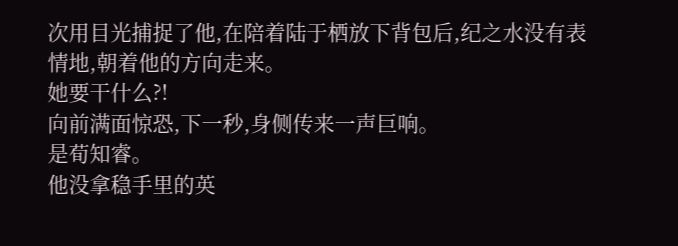次用目光捕捉了他,在陪着陆于栖放下背包后,纪之水没有表情地,朝着他的方向走来。
她要干什么?!
向前满面惊恐,下一秒,身侧传来一声巨响。
是荀知睿。
他没拿稳手里的英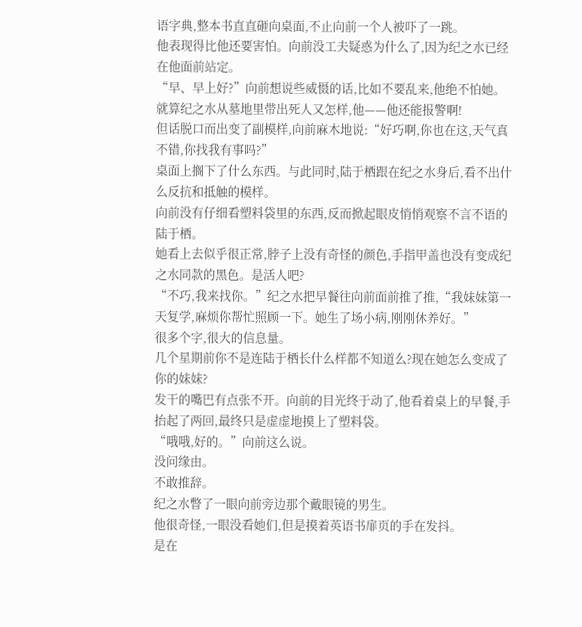语字典,整本书直直砸向桌面,不止向前一个人被吓了一跳。
他表现得比他还要害怕。向前没工夫疑惑为什么了,因为纪之水已经在他面前站定。
“早、早上好?”向前想说些威慑的话,比如不要乱来,他绝不怕她。就算纪之水从墓地里带出死人又怎样,他——他还能报警啊!
但话脱口而出变了副模样,向前麻木地说:“好巧啊,你也在这,天气真不错,你找我有事吗?”
桌面上搁下了什么东西。与此同时,陆于栖跟在纪之水身后,看不出什么反抗和抵触的模样。
向前没有仔细看塑料袋里的东西,反而掀起眼皮悄悄观察不言不语的陆于栖。
她看上去似乎很正常,脖子上没有奇怪的颜色,手指甲盖也没有变成纪之水同款的黑色。是活人吧?
“不巧,我来找你。”纪之水把早餐往向前面前推了推,“我妹妹第一天复学,麻烦你帮忙照顾一下。她生了场小病,刚刚休养好。”
很多个字,很大的信息量。
几个星期前你不是连陆于栖长什么样都不知道么?现在她怎么变成了你的妹妹?
发干的嘴巴有点张不开。向前的目光终于动了,他看着桌上的早餐,手抬起了两回,最终只是虚虚地摸上了塑料袋。
“哦哦,好的。”向前这么说。
没问缘由。
不敢推辞。
纪之水瞥了一眼向前旁边那个戴眼镜的男生。
他很奇怪,一眼没看她们,但是摸着英语书扉页的手在发抖。
是在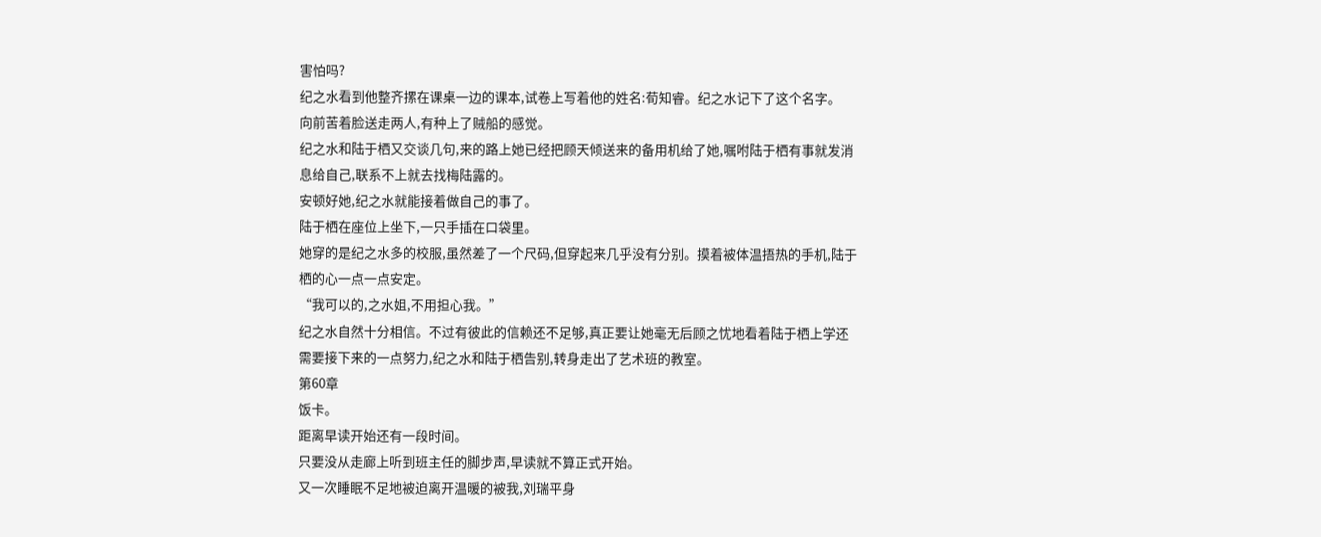害怕吗?
纪之水看到他整齐摞在课桌一边的课本,试卷上写着他的姓名:荀知睿。纪之水记下了这个名字。
向前苦着脸送走两人,有种上了贼船的感觉。
纪之水和陆于栖又交谈几句,来的路上她已经把顾天倾送来的备用机给了她,嘱咐陆于栖有事就发消息给自己,联系不上就去找梅陆露的。
安顿好她,纪之水就能接着做自己的事了。
陆于栖在座位上坐下,一只手插在口袋里。
她穿的是纪之水多的校服,虽然差了一个尺码,但穿起来几乎没有分别。摸着被体温捂热的手机,陆于栖的心一点一点安定。
“我可以的,之水姐,不用担心我。”
纪之水自然十分相信。不过有彼此的信赖还不足够,真正要让她毫无后顾之忧地看着陆于栖上学还需要接下来的一点努力,纪之水和陆于栖告别,转身走出了艺术班的教室。
第60章
饭卡。
距离早读开始还有一段时间。
只要没从走廊上听到班主任的脚步声,早读就不算正式开始。
又一次睡眠不足地被迫离开温暖的被我,刘瑞平身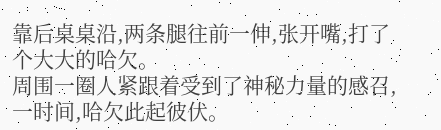靠后桌桌沿,两条腿往前一伸,张开嘴,打了个大大的哈欠。
周围一圈人紧跟着受到了神秘力量的感召,一时间,哈欠此起彼伏。